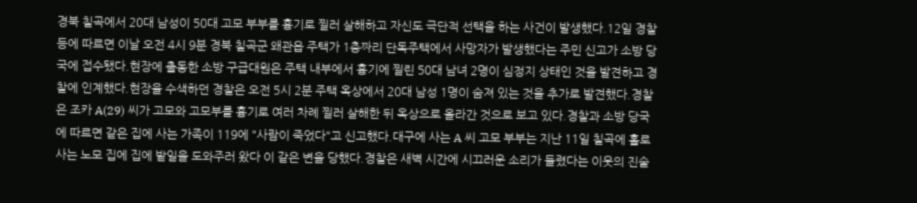경북 칠곡에서 20대 남성이 50대 고모 부부를 흉기로 찔러 살해하고 자신도 극단적 선택을 하는 사건이 발생했다.12일 경찰 등에 따르면 이날 오전 4시 9분 경북 칠곡군 왜관읍 주택가 1층짜리 단독주택에서 사망자가 발생했다는 주민 신고가 소방 당국에 접수됐다.현장에 출동한 소방 구급대원은 주택 내부에서 흉기에 찔린 50대 남녀 2명이 심정지 상태인 것을 발견하고 경찰에 인계했다.현장을 수색하던 경찰은 오전 5시 2분 주택 옥상에서 20대 남성 1명이 숨져 있는 것을 추가로 발견했다.경찰은 조카 A(29) 씨가 고모와 고모부를 흉기로 여러 차례 찔러 살해한 뒤 옥상으로 올라간 것으로 보고 있다.경찰과 소방 당국에 따르면 같은 집에 사는 가족이 119에 "사람이 죽었다"고 신고했다.대구에 사는 A 씨 고모 부부는 지난 11일 칠곡에 홀로 사는 노모 집에 집에 밭일을 도와주러 왔다 이 같은 변을 당했다.경찰은 새벽 시간에 시끄러운 소리가 들렸다는 이웃의 진술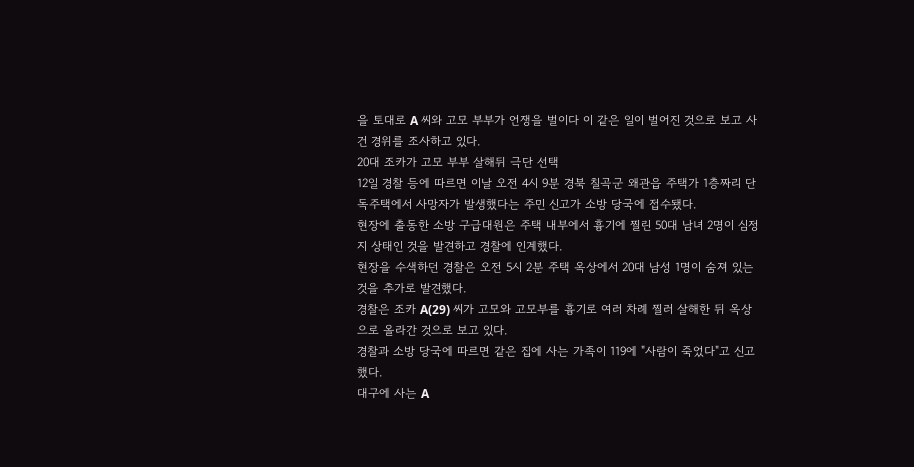을 토대로 A 씨와 고모 부부가 언쟁을 벌이다 이 같은 일이 벌어진 것으로 보고 사건 경위를 조사하고 있다.
20대 조카가 고모 부부 살해뒤 극단 선택
12일 경찰 등에 따르면 이날 오전 4시 9분 경북 칠곡군 왜관읍 주택가 1층짜리 단독주택에서 사망자가 발생했다는 주민 신고가 소방 당국에 접수됐다.
현장에 출동한 소방 구급대원은 주택 내부에서 흉기에 찔린 50대 남녀 2명이 심정지 상태인 것을 발견하고 경찰에 인계했다.
현장을 수색하던 경찰은 오전 5시 2분 주택 옥상에서 20대 남성 1명이 숨져 있는 것을 추가로 발견했다.
경찰은 조카 A(29) 씨가 고모와 고모부를 흉기로 여러 차례 찔러 살해한 뒤 옥상으로 올라간 것으로 보고 있다.
경찰과 소방 당국에 따르면 같은 집에 사는 가족이 119에 "사람이 죽었다"고 신고했다.
대구에 사는 A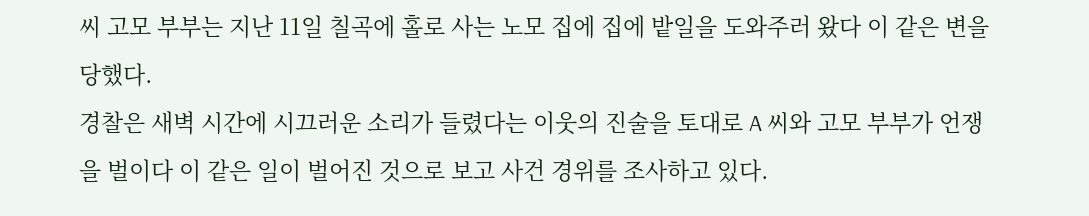씨 고모 부부는 지난 11일 칠곡에 홀로 사는 노모 집에 집에 밭일을 도와주러 왔다 이 같은 변을 당했다.
경찰은 새벽 시간에 시끄러운 소리가 들렸다는 이웃의 진술을 토대로 A 씨와 고모 부부가 언쟁을 벌이다 이 같은 일이 벌어진 것으로 보고 사건 경위를 조사하고 있다.